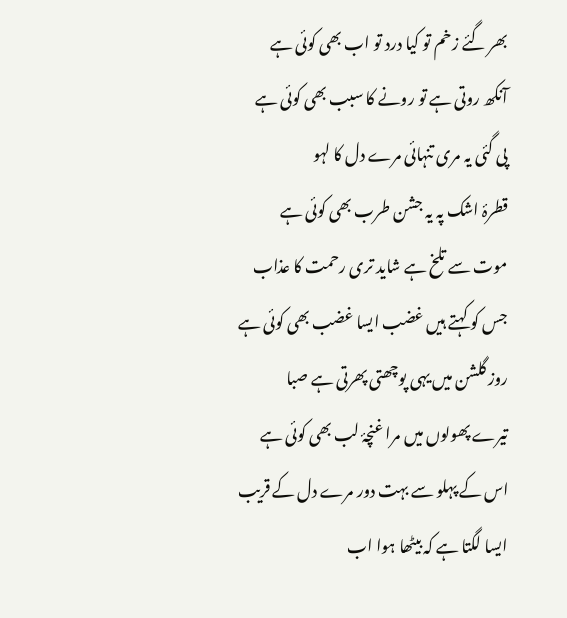بھر گئے زخم تو کیا درد تو اب بھی کوئی ہے
آنکھ روتی ہے تو رونے کا سبب بھی کوئی ہے
پی گئی یہ مری تنہائی مرے دل کا لہو
قطرۂ اشک پہ یہ جشن طرب بھی کوئی ہے
موت سے تلخ ہے شاید تری رحمت کا عذاب
جس کو کہتے ہیں غضب ایسا غضب بھی کوئی ہے
روز گلشن میں یہی پوچھتی پھرتی ہے صبا
تیرے پھولوں میں مرا غنچۂ لب بھی کوئی ہے
اس کے پہلو سے بہت دور مرے دل کے قریب
ایسا لگتا ہے کہ بیٹھا ہوا اب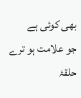بھی کوئی ہے
جو علامت ہو ترے حلقۂ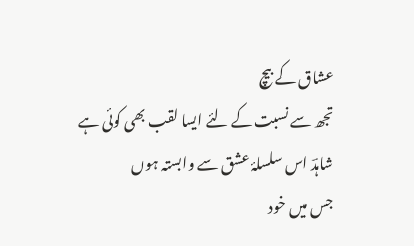عشاق کے بیچ
تجھ سے نسبت کے لئے ایسا لقب بھی کوئی ہے
شاہدؔ اس سلسلۂ عشق سے وابستہ ہوں
جس میں خود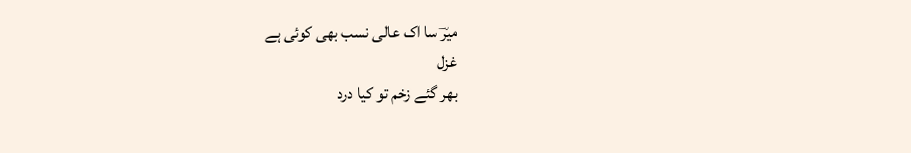میرؔ سا اک عالی نسب بھی کوئی ہے
غزل
بھر گئے زخم تو کیا درد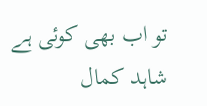تو اب بھی کوئی ہے
شاہد کمال